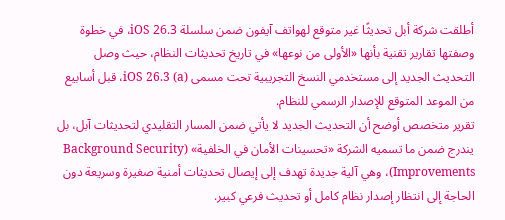أطلقت شركة أبل تحديثًا غير متوقع لهواتف آيفون ضمن سلسلة iOS 26.3، في خطوة وصفتها تقارير تقنية بأنها «الأولى من نوعها» في تاريخ تحديثات النظام، حيث وصل التحديث الجديد إلى مستخدمي النسخ التجريبية تحت مسمى iOS 26.3 (a)، قبل أسابيع من الموعد المتوقع للإصدار الرسمي للنظام.
تقرير متخصص أوضح أن التحديث الجديد لا يأتي ضمن المسار التقليدي لتحديثات آبل، بل يندرج ضمن ما تسميه الشركة «تحسينات الأمان في الخلفية» (Background Security Improvements)، وهي آلية جديدة تهدف إلى إيصال تحديثات أمنية صغيرة وسريعة دون الحاجة إلى انتظار إصدار نظام كامل أو تحديث فرعي كبير.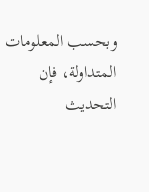وبحسب المعلومات المتداولة، فإن التحديث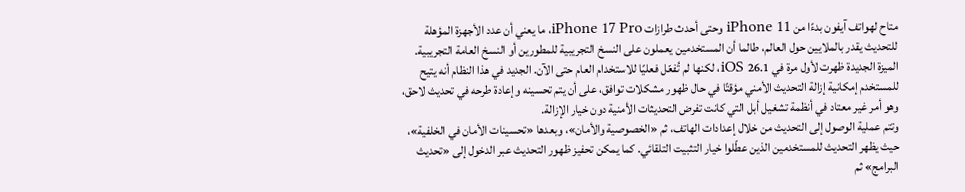متاح لهواتف آيفون بدءًا من iPhone 11 وحتى أحدث طرازات iPhone 17 Pro، ما يعني أن عدد الأجهزة المؤهلة للتحديث يقدر بالملايين حول العالم، طالما أن المستخدمين يعملون على النسخ التجريبية للمطورين أو النسخ العامة التجريبية.
الميزة الجديدة ظهرت لأول مرة في iOS 26.1، لكنها لم تُفعّل فعليًا للاستخدام العام حتى الآن. الجديد في هذا النظام أنه يتيح للمستخدم إمكانية إزالة التحديث الأمني مؤقتًا في حال ظهور مشكلات توافق، على أن يتم تحسينه وإعادة طرحه في تحديث لاحق، وهو أمر غير معتاد في أنظمة تشغيل أبل التي كانت تفرض التحديثات الأمنية دون خيار الإزالة.
وتتم عملية الوصول إلى التحديث من خلال إعدادات الهاتف، ثم «الخصوصية والأمان»، وبعدها «تحسينات الأمان في الخلفية»، حيث يظهر التحديث للمستخدمين الذين عطّلوا خيار التثبيت التلقائي. كما يمكن تحفيز ظهور التحديث عبر الدخول إلى «تحديث البرامج» ثم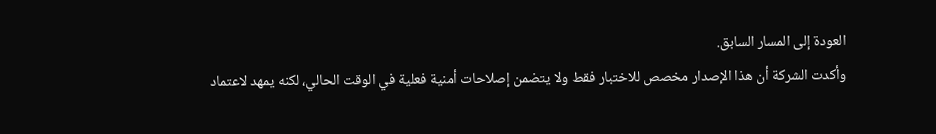العودة إلى المسار السابق.
وأكدت الشركة أن هذا الإصدار مخصص للاختبار فقط ولا يتضمن إصلاحات أمنية فعلية في الوقت الحالي، لكنه يمهد لاعتماد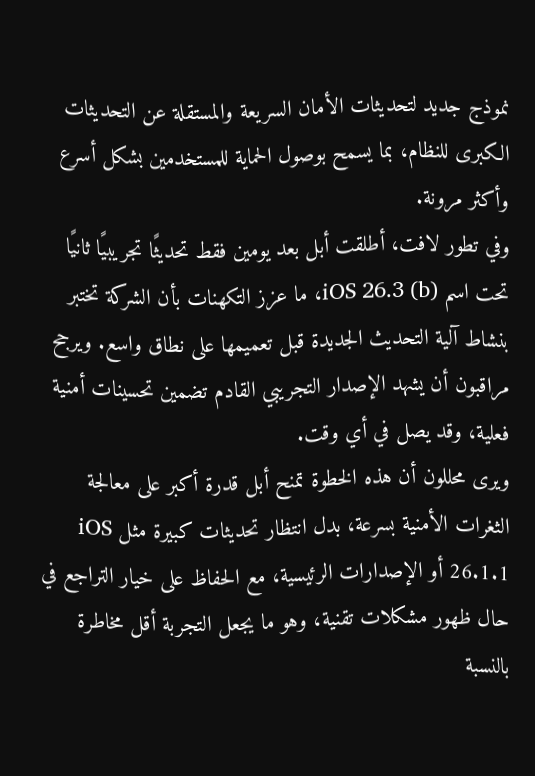نموذج جديد لتحديثات الأمان السريعة والمستقلة عن التحديثات الكبرى للنظام، بما يسمح بوصول الحماية للمستخدمين بشكل أسرع وأكثر مرونة.
وفي تطور لافت، أطلقت أبل بعد يومين فقط تحديثًا تجريبيًا ثانيًا تحت اسم iOS 26.3 (b)، ما عزز التكهنات بأن الشركة تختبر بنشاط آلية التحديث الجديدة قبل تعميمها على نطاق واسع. ويرجح مراقبون أن يشهد الإصدار التجريبي القادم تضمين تحسينات أمنية فعلية، وقد يصل في أي وقت.
ويرى محللون أن هذه الخطوة تمنح أبل قدرة أكبر على معالجة الثغرات الأمنية بسرعة، بدل انتظار تحديثات كبيرة مثل iOS 26.1.1 أو الإصدارات الرئيسية، مع الحفاظ على خيار التراجع في حال ظهور مشكلات تقنية، وهو ما يجعل التجربة أقل مخاطرة بالنسبة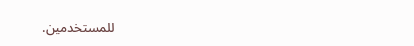للمستخدمين.